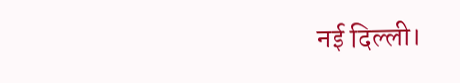नई दिल्ली।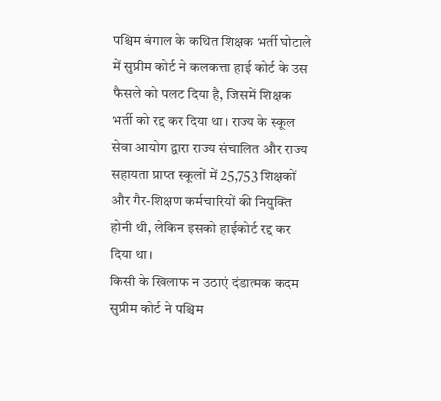पश्चिम बंगाल के कथित शिक्षक भर्ती घोटाले में सुप्रीम कोर्ट ने कलकत्ता हाई कोर्ट के उस फैसले को पलट दिया है, जिसमें शिक्षक भर्ती को रद्द कर दिया था। राज्य के स्कूल सेवा आयोग द्वारा राज्य संचालित और राज्य सहायता प्राप्त स्कूलों में 25,753 शिक्षकों और गैर-शिक्षण कर्मचारियों की नियुक्ति होनी थी, लेकिन इसको हाईकोर्ट रद्द कर दिया था।
किसी के खिलाफ न उठाएं दंडात्मक कदम
सुप्रीम कोर्ट ने पश्चिम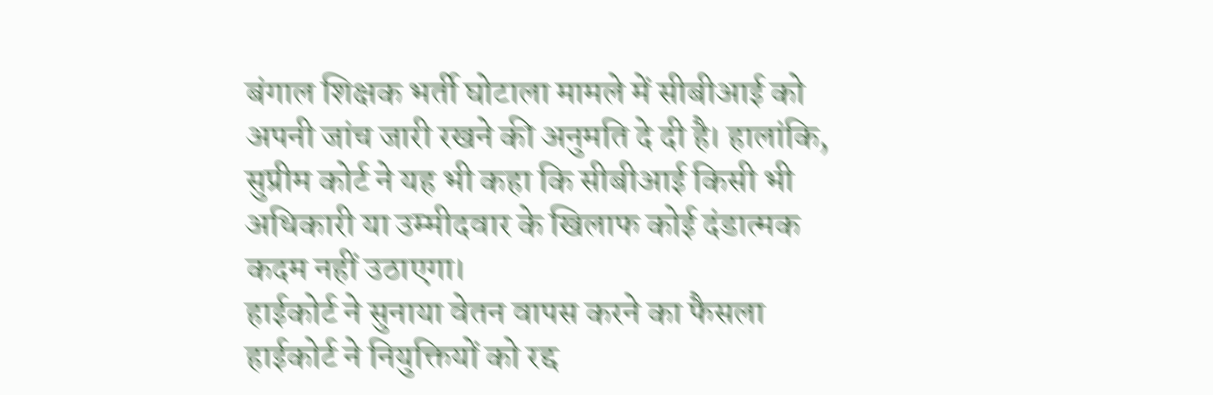बंगाल शिक्षक भर्ती घोटाला मामले में सीबीआई को अपनी जांच जारी रखने की अनुमति दे दी है। हालांकि, सुप्रीम कोर्ट ने यह भी कहा कि सीबीआई किसी भी अधिकारी या उम्मीदवार के खिलाफ कोई दंडात्मक कदम नहीं उठाएगा।
हाईकोर्ट ने सुनाया वेतन वापस करने का फैसला
हाईकोर्ट ने नियुक्तियों को रद्द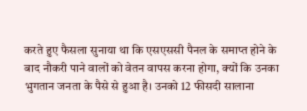करते हुए फैसला सुनाया था कि एसएससी पैनल के समाप्त होने के बाद नौकरी पाने वालों को वेतन वापस करना होगा, क्यों कि उनका भुगतान जनता के पैसे से हुआ है। उनको 12 फीसदी सालाना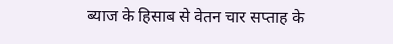ब्याज के हिसाब से वेतन चार सप्ताह के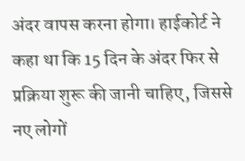अंदर वापस करना होगा। हाईकोर्ट ने कहा था कि 15 दिन के अंदर फिर से प्रक्रिया शुरू की जानी चाहिए, जिससे नए लोगों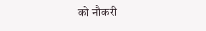को नौकरी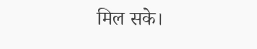मिल सके।